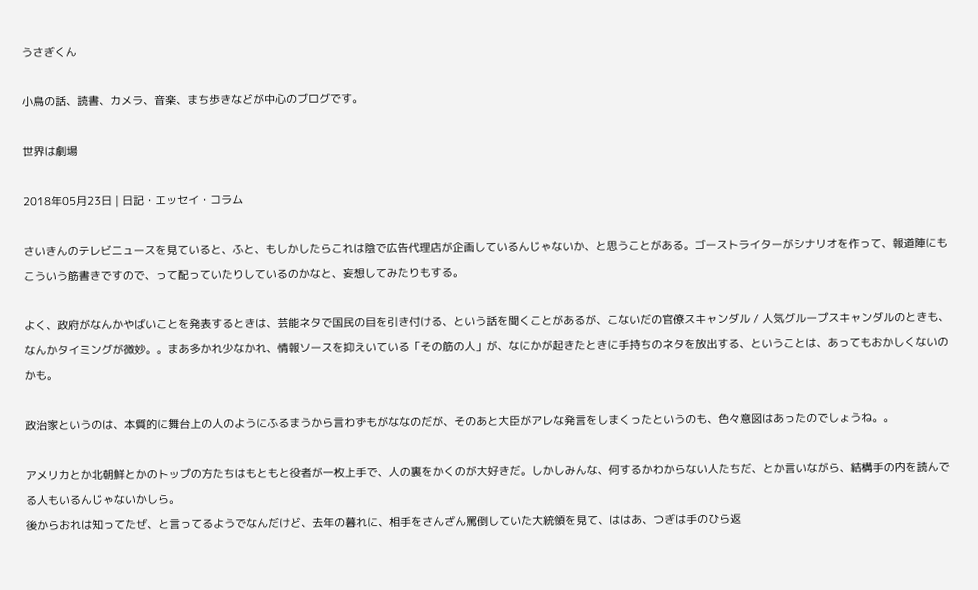うさぎくん

小鳥の話、読書、カメラ、音楽、まち歩きなどが中心のブログです。

世界は劇場

2018年05月23日 | 日記・エッセイ・コラム

さいきんのテレビニュースを見ていると、ふと、もしかしたらこれは陰で広告代理店が企画しているんじゃないか、と思うことがある。ゴーストライターがシナリオを作って、報道陣にもこういう筋書きですので、って配っていたりしているのかなと、妄想してみたりもする。

よく、政府がなんかやばいことを発表するときは、芸能ネタで国民の目を引き付ける、という話を聞くことがあるが、こないだの官僚スキャンダル / 人気グループスキャンダルのときも、なんかタイミングが微妙。。まあ多かれ少なかれ、情報ソースを抑えいている「その筋の人」が、なにかが起きたときに手持ちのネタを放出する、ということは、あってもおかしくないのかも。

政治家というのは、本質的に舞台上の人のようにふるまうから言わずもがななのだが、そのあと大臣がアレな発言をしまくったというのも、色々意図はあったのでしょうね。。

アメリカとか北朝鮮とかのトップの方たちはもともと役者が一枚上手で、人の裏をかくのが大好きだ。しかしみんな、何するかわからない人たちだ、とか言いながら、結構手の内を読んでる人もいるんじゃないかしら。
後からおれは知ってたぜ、と言ってるようでなんだけど、去年の暮れに、相手をさんざん罵倒していた大統領を見て、ははあ、つぎは手のひら返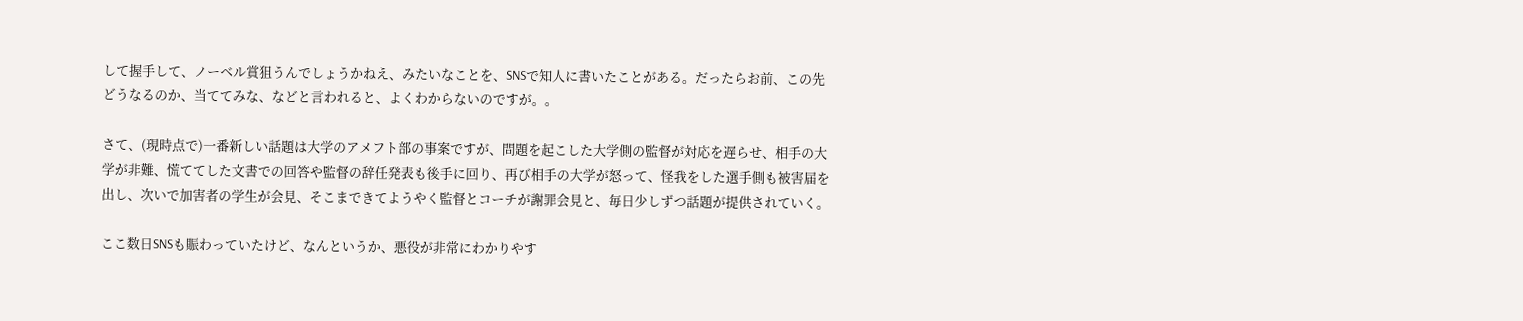して握手して、ノーベル賞狙うんでしょうかねえ、みたいなことを、SNSで知人に書いたことがある。だったらお前、この先どうなるのか、当ててみな、などと言われると、よくわからないのですが。。

さて、(現時点で)一番新しい話題は大学のアメフト部の事案ですが、問題を起こした大学側の監督が対応を遅らせ、相手の大学が非難、慌ててした文書での回答や監督の辞任発表も後手に回り、再び相手の大学が怒って、怪我をした選手側も被害届を出し、次いで加害者の学生が会見、そこまできてようやく監督とコーチが謝罪会見と、毎日少しずつ話題が提供されていく。

ここ数日SNSも賑わっていたけど、なんというか、悪役が非常にわかりやす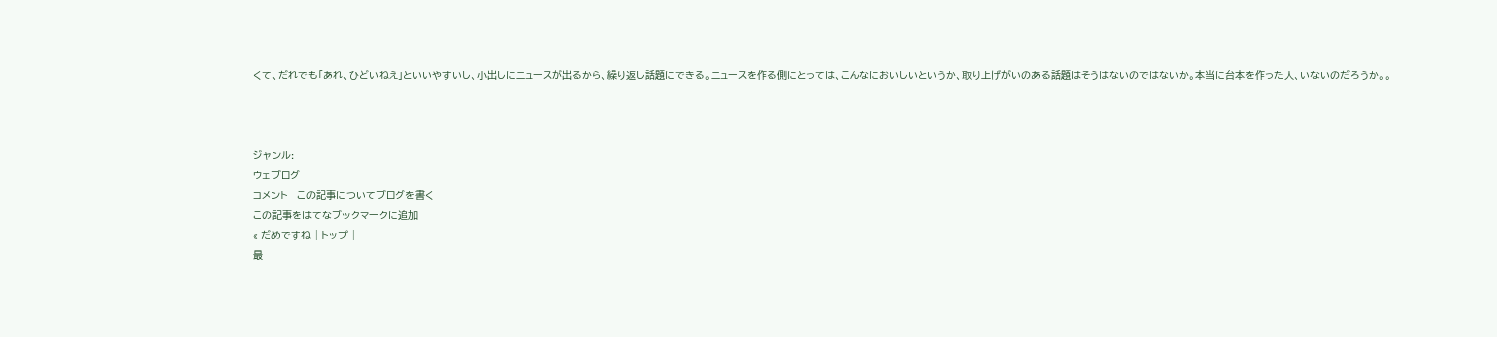くて、だれでも「あれ、ひどいねえ」といいやすいし、小出しにニュースが出るから、繰り返し話題にできる。ニュースを作る側にとっては、こんなにおいしいというか、取り上げがいのある話題はそうはないのではないか。本当に台本を作った人、いないのだろうか。。



ジャンル:
ウェブログ
コメント   この記事についてブログを書く
この記事をはてなブックマークに追加
« だめですね | トップ |
最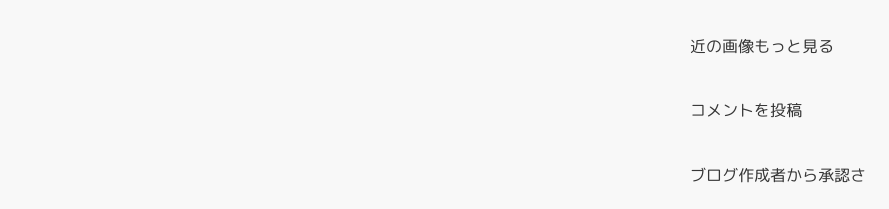近の画像もっと見る

コメントを投稿

ブログ作成者から承認さ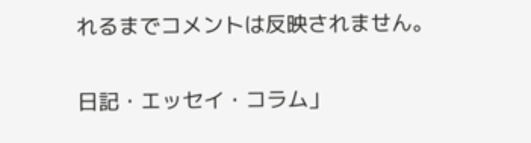れるまでコメントは反映されません。

日記・エッセイ・コラム」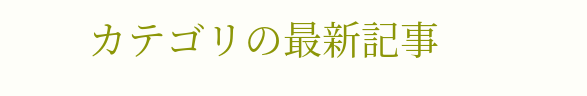カテゴリの最新記事